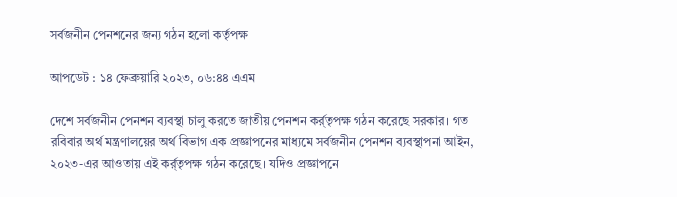সর্বজনীন পেনশনের জন্য গঠন হলো কর্তৃপক্ষ

আপডেট : ১৪ ফেব্রুয়ারি ২০২৩, ০৬:৪৪ এএম

দেশে সর্বজনীন পেনশন ব্যবস্থা চালু করতে জাতীয় পেনশন কর্র্তৃপক্ষ গঠন করেছে সরকার। গত রবিবার অর্থ মন্ত্রণালয়ের অর্থ বিভাগ এক প্রজ্ঞাপনের মাধ্যমে সর্বজনীন পেনশন ব্যবস্থাপনা আইন, ২০২৩-এর আওতায় এই কর্র্তৃপক্ষ গঠন করেছে। যদিও প্রজ্ঞাপনে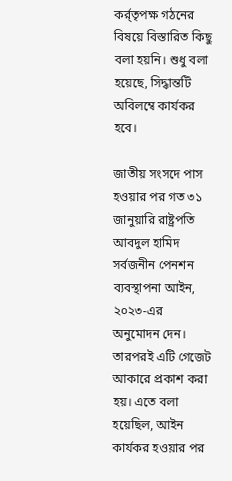কর্র্তৃপক্ষ গঠনের বিষয়ে বিস্তারিত কিছু বলা হয়নি। শুধু বলা হয়েছে, সিদ্ধান্তটি অবিলম্বে কার্যকর হবে।

জাতীয় সংসদে পাস হওয়ার পর গত ৩১ জানুয়ারি রাষ্ট্রপতি আবদুল হামিদ সর্বজনীন পেনশন ব্যবস্থাপনা আইন, ২০২৩-এর অনুমোদন দেন। তারপরই এটি গেজেট আকারে প্রকাশ করা হয়। এতে বলা হয়েছিল, আইন কার্যকর হওয়ার পর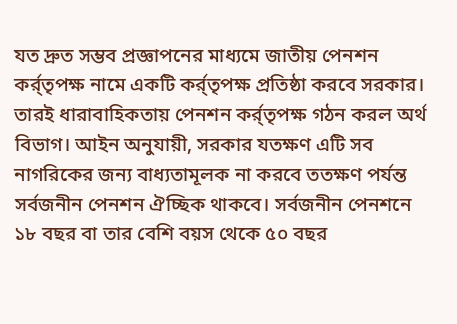যত দ্রুত সম্ভব প্রজ্ঞাপনের মাধ্যমে জাতীয় পেনশন কর্র্তৃপক্ষ নামে একটি কর্র্তৃপক্ষ প্রতিষ্ঠা করবে সরকার। তারই ধারাবাহিকতায় পেনশন কর্র্তৃপক্ষ গঠন করল অর্থ বিভাগ। আইন অনুযায়ী, সরকার যতক্ষণ এটি সব নাগরিকের জন্য বাধ্যতামূলক না করবে ততক্ষণ পর্যন্ত সর্বজনীন পেনশন ঐচ্ছিক থাকবে। সর্বজনীন পেনশনে ১৮ বছর বা তার বেশি বয়স থেকে ৫০ বছর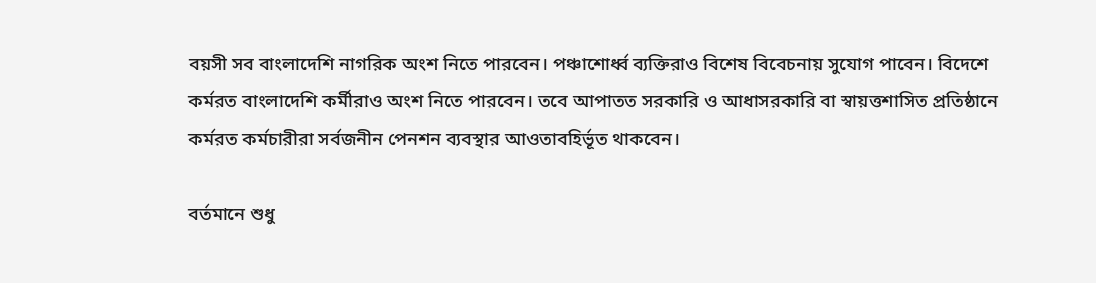বয়সী সব বাংলাদেশি নাগরিক অংশ নিতে পারবেন। পঞ্চাশোর্ধ্ব ব্যক্তিরাও বিশেষ বিবেচনায় সুযোগ পাবেন। বিদেশে কর্মরত বাংলাদেশি কর্মীরাও অংশ নিতে পারবেন। তবে আপাতত সরকারি ও আধাসরকারি বা স্বায়ত্তশাসিত প্রতিষ্ঠানে কর্মরত কর্মচারীরা সর্বজনীন পেনশন ব্যবস্থার আওতাবহির্ভূত থাকবেন।

বর্তমানে শুধু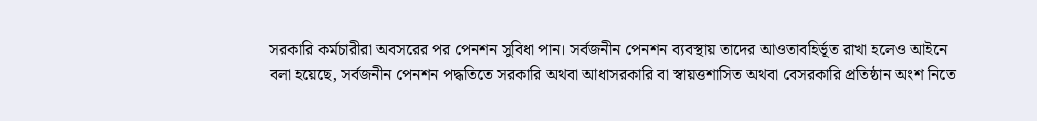সরকারি কর্মচারীরা অবসরের পর পেনশন সুবিধা পান। সর্বজনীন পেনশন ব্যবস্থায় তাদের আওতাবহির্ভূত রাখা হলেও আইনে বলা হয়েছে, সর্বজনীন পেনশন পদ্ধতিতে সরকারি অথবা আধাসরকারি বা স্বায়ত্তশাসিত অথবা বেসরকারি প্রতিষ্ঠান অংশ নিতে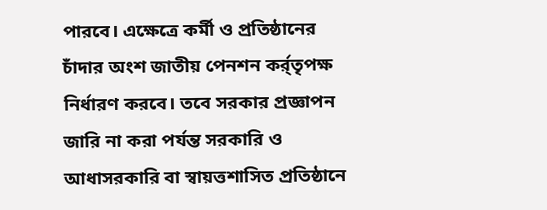পারবে। এক্ষেত্রে কর্মী ও প্রতিষ্ঠানের চাঁদার অংশ জাতীয় পেনশন কর্র্তৃপক্ষ নির্ধারণ করবে। তবে সরকার প্রজ্ঞাপন জারি না করা পর্যন্ত সরকারি ও আধাসরকারি বা স্বায়ত্তশাসিত প্রতিষ্ঠানে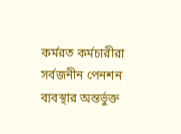কর্মরত কর্মচারীরা সর্বজনীন পেনশন ব্যবস্থার অন্তর্ভুক্ত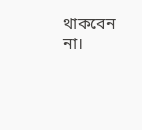থাকবেন না।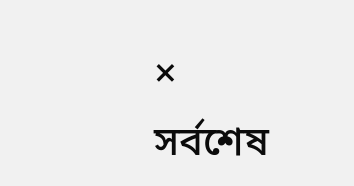×
সর্বশেষ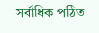সর্বাধিক পঠিত